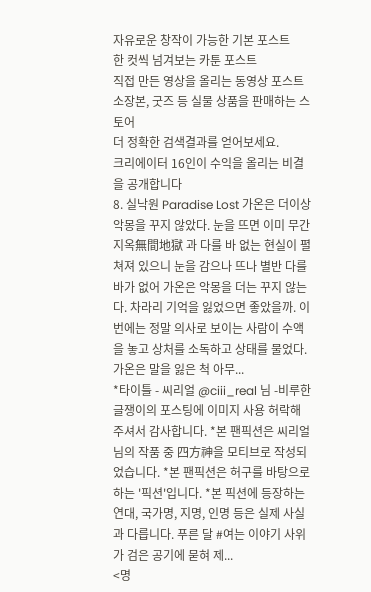자유로운 창작이 가능한 기본 포스트
한 컷씩 넘겨보는 카툰 포스트
직접 만든 영상을 올리는 동영상 포스트
소장본, 굿즈 등 실물 상품을 판매하는 스토어
더 정확한 검색결과를 얻어보세요.
크리에이터 16인이 수익을 올리는 비결을 공개합니다
8. 실낙원 Paradise Lost 가온은 더이상 악몽을 꾸지 않았다. 눈을 뜨면 이미 무간지옥無間地獄 과 다를 바 없는 현실이 펼쳐져 있으니 눈을 감으나 뜨나 별반 다를 바가 없어 가온은 악몽을 더는 꾸지 않는다. 차라리 기억을 잃었으면 좋았을까. 이번에는 정말 의사로 보이는 사람이 수액을 놓고 상처를 소독하고 상태를 물었다. 가온은 말을 잃은 척 아무...
*타이틀 - 씨리얼 @ciii_real 님 -비루한 글쟁이의 포스팅에 이미지 사용 허락해주셔서 감사합니다. *본 팬픽션은 씨리얼 님의 작품 중 四方神을 모티브로 작성되었습니다. *본 팬픽션은 허구를 바탕으로 하는 '픽션'입니다. *본 픽션에 등장하는 연대, 국가명, 지명, 인명 등은 실제 사실과 다릅니다. 푸른 달 #여는 이야기 사위가 검은 공기에 묻혀 제...
<명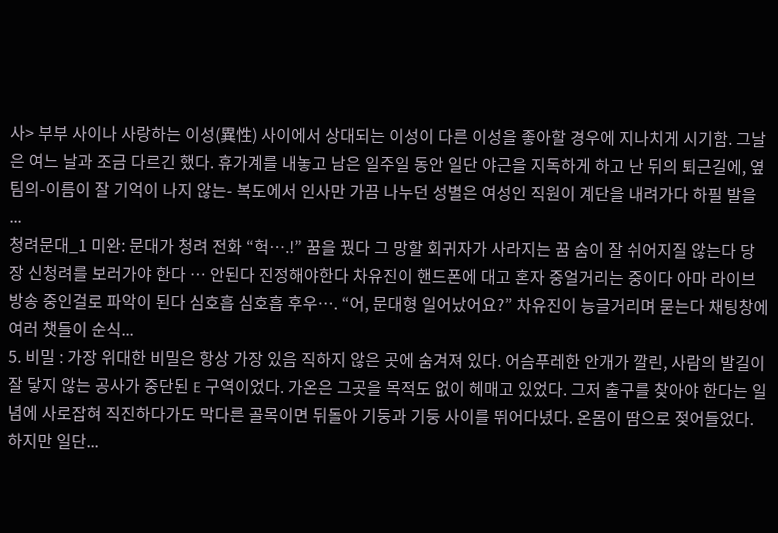사> 부부 사이나 사랑하는 이성(異性) 사이에서 상대되는 이성이 다른 이성을 좋아할 경우에 지나치게 시기함. 그날은 여느 날과 조금 다르긴 했다. 휴가계를 내놓고 남은 일주일 동안 일단 야근을 지독하게 하고 난 뒤의 퇴근길에, 옆 팀의-이름이 잘 기억이 나지 않는- 복도에서 인사만 가끔 나누던 성별은 여성인 직원이 계단을 내려가다 하필 발을 ...
청려문대_1 미완: 문대가 청려 전화 “헉….!” 꿈을 꿨다 그 망할 회귀자가 사라지는 꿈 숨이 잘 쉬어지질 않는다 당장 신청려를 보러가야 한다 … 안된다 진정해야한다 차유진이 핸드폰에 대고 혼자 중얼거리는 중이다 아마 라이브 방송 중인걸로 파악이 된다 심호흡 심호흡 후우…. “어, 문대형 일어났어요?” 차유진이 능글거리며 묻는다 채팅창에 여러 챗들이 순식...
5. 비밀 : 가장 위대한 비밀은 항상 가장 있음 직하지 않은 곳에 숨겨져 있다. 어슴푸레한 안개가 깔린, 사람의 발길이 잘 닿지 않는 공사가 중단된 E 구역이었다. 가온은 그곳을 목적도 없이 헤매고 있었다. 그저 출구를 찾아야 한다는 일념에 사로잡혀 직진하다가도 막다른 골목이면 뒤돌아 기둥과 기둥 사이를 뛰어다녔다. 온몸이 땀으로 젖어들었다. 하지만 일단...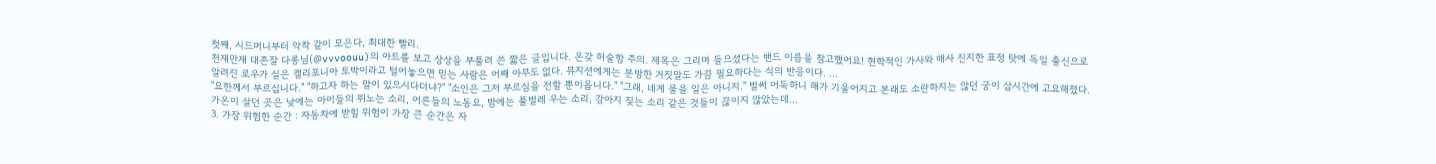첫째, 시드머니부터 악착 같이 모은다, 최대한 빨리.
천재만재 대존잘 다롱님(@vvvoouu)의 아트를 보고 상상을 부풀려 쓴 짧은 글입니다. 온갖 허술함 주의. 제목은 그리며 들으셨다는 밴드 이름을 참고했어요! 현학적인 가사와 매사 진지한 표정 탓에 독일 출신으로 알려진 로우가 실은 캘리포니아 토박이라고 털어놓으면 믿는 사람은 어째 아무도 없다. 뮤지션에게는 분방한 거짓말도 가끔 필요하다는 식의 반응이다. ...
"요한께서 부르십니다." "하고자 하는 말이 있으시다더냐?" "소인은 그저 부르심을 전할 뿐이옵니다." "그래, 네게 물을 일은 아니지." 벌써 어둑하니 해가 기울어지고 본래도 소란하지는 않던 궁이 삽시간에 고요해졌다. 가온이 살던 곳은 낮에는 아이들의 뛰노는 소리, 어른들의 노동요, 밤에는 풀벌레 우는 소리, 강아지 짖는 소리 같은 것들이 끊이지 않았는데...
3. 가장 위험한 순간 : 자동차에 받힐 위험이 가장 큰 순간은 자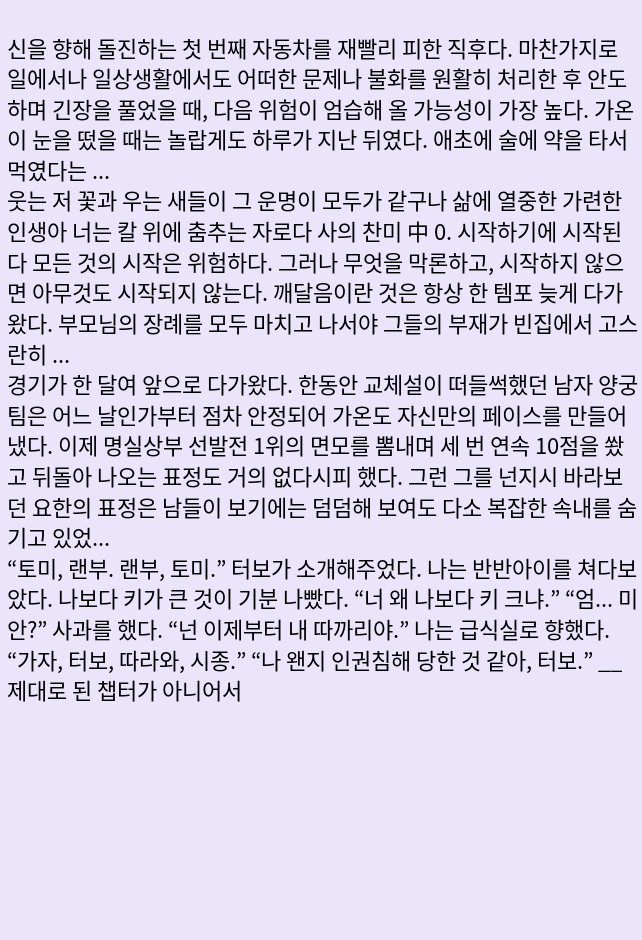신을 향해 돌진하는 첫 번째 자동차를 재빨리 피한 직후다. 마찬가지로 일에서나 일상생활에서도 어떠한 문제나 불화를 원활히 처리한 후 안도하며 긴장을 풀었을 때, 다음 위험이 엄습해 올 가능성이 가장 높다. 가온이 눈을 떴을 때는 놀랍게도 하루가 지난 뒤였다. 애초에 술에 약을 타서 먹였다는 ...
웃는 저 꽃과 우는 새들이 그 운명이 모두가 같구나 삶에 열중한 가련한 인생아 너는 칼 위에 춤추는 자로다 사의 찬미 中 0. 시작하기에 시작된다 모든 것의 시작은 위험하다. 그러나 무엇을 막론하고, 시작하지 않으면 아무것도 시작되지 않는다. 깨달음이란 것은 항상 한 템포 늦게 다가왔다. 부모님의 장례를 모두 마치고 나서야 그들의 부재가 빈집에서 고스란히 ...
경기가 한 달여 앞으로 다가왔다. 한동안 교체설이 떠들썩했던 남자 양궁팀은 어느 날인가부터 점차 안정되어 가온도 자신만의 페이스를 만들어냈다. 이제 명실상부 선발전 1위의 면모를 뽐내며 세 번 연속 10점을 쐈고 뒤돌아 나오는 표정도 거의 없다시피 했다. 그런 그를 넌지시 바라보던 요한의 표정은 남들이 보기에는 덤덤해 보여도 다소 복잡한 속내를 숨기고 있었...
“토미, 랜부. 랜부, 토미.” 터보가 소개해주었다. 나는 반반아이를 쳐다보았다. 나보다 키가 큰 것이 기분 나빴다. “너 왜 나보다 키 크냐.” “엄... 미안?” 사과를 했다. “넌 이제부터 내 따까리야.” 나는 급식실로 향했다. “가자, 터보, 따라와, 시종.” “나 왠지 인권침해 당한 것 같아, 터보.” __ 제대로 된 챕터가 아니어서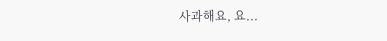사과해요, 요...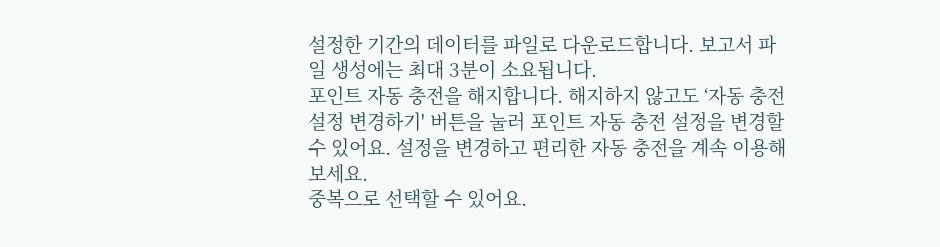설정한 기간의 데이터를 파일로 다운로드합니다. 보고서 파일 생성에는 최대 3분이 소요됩니다.
포인트 자동 충전을 해지합니다. 해지하지 않고도 ‘자동 충전 설정 변경하기' 버튼을 눌러 포인트 자동 충전 설정을 변경할 수 있어요. 설정을 변경하고 편리한 자동 충전을 계속 이용해보세요.
중복으로 선택할 수 있어요.